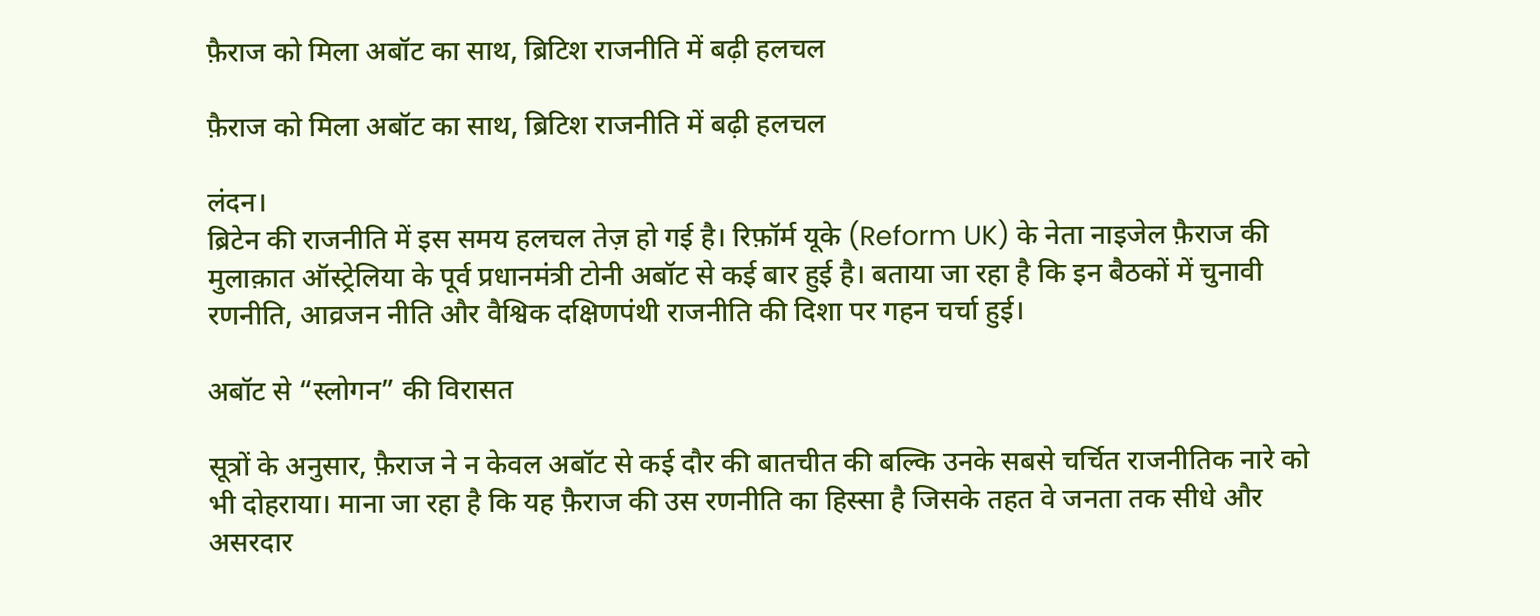फ़ैराज को मिला अबॉट का साथ, ब्रिटिश राजनीति में बढ़ी हलचल

फ़ैराज को मिला अबॉट का साथ, ब्रिटिश राजनीति में बढ़ी हलचल

लंदन।
ब्रिटेन की राजनीति में इस समय हलचल तेज़ हो गई है। रिफ़ॉर्म यूके (Reform UK) के नेता नाइजेल फ़ैराज की मुलाक़ात ऑस्ट्रेलिया के पूर्व प्रधानमंत्री टोनी अबॉट से कई बार हुई है। बताया जा रहा है कि इन बैठकों में चुनावी रणनीति, आव्रजन नीति और वैश्विक दक्षिणपंथी राजनीति की दिशा पर गहन चर्चा हुई।

अबॉट से “स्लोगन” की विरासत

सूत्रों के अनुसार, फ़ैराज ने न केवल अबॉट से कई दौर की बातचीत की बल्कि उनके सबसे चर्चित राजनीतिक नारे को भी दोहराया। माना जा रहा है कि यह फ़ैराज की उस रणनीति का हिस्सा है जिसके तहत वे जनता तक सीधे और असरदार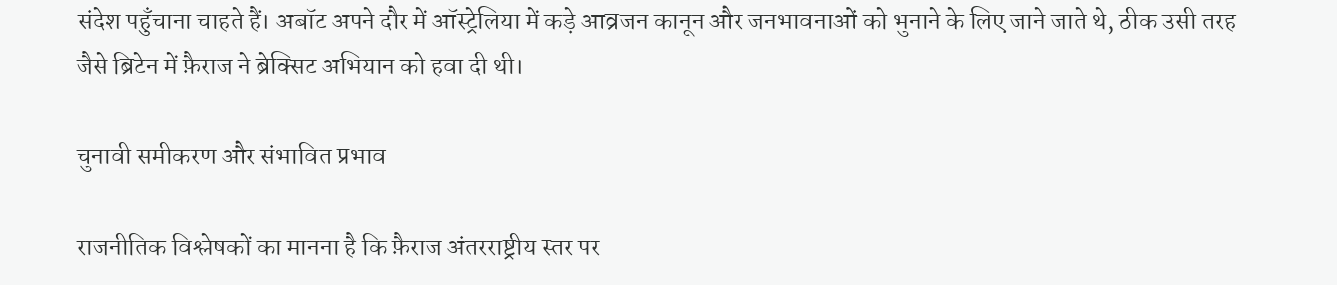संदेश पहुँचाना चाहते हैं। अबॉट अपने दौर में ऑस्ट्रेलिया में कड़े आव्रजन कानून और जनभावनाओं को भुनाने के लिए जाने जाते थे, ठीक उसी तरह जैसे ब्रिटेन में फ़ैराज ने ब्रेक्सिट अभियान को हवा दी थी।

चुनावी समीकरण और संभावित प्रभाव

राजनीतिक विश्लेषकों का मानना है कि फ़ैराज अंतरराष्ट्रीय स्तर पर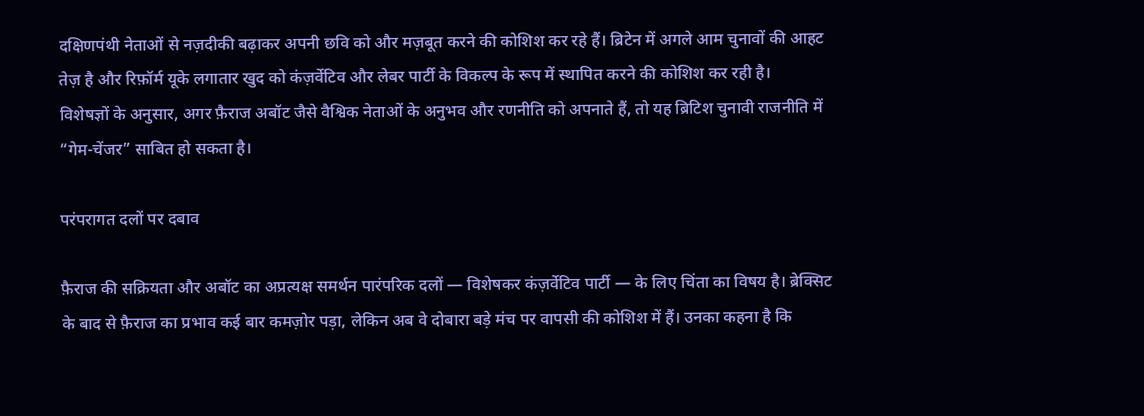दक्षिणपंथी नेताओं से नज़दीकी बढ़ाकर अपनी छवि को और मज़बूत करने की कोशिश कर रहे हैं। ब्रिटेन में अगले आम चुनावों की आहट तेज़ है और रिफ़ॉर्म यूके लगातार खुद को कंज़र्वेटिव और लेबर पार्टी के विकल्प के रूप में स्थापित करने की कोशिश कर रही है।
विशेषज्ञों के अनुसार, अगर फ़ैराज अबॉट जैसे वैश्विक नेताओं के अनुभव और रणनीति को अपनाते हैं, तो यह ब्रिटिश चुनावी राजनीति में “गेम-चेंजर” साबित हो सकता है।

परंपरागत दलों पर दबाव

फ़ैराज की सक्रियता और अबॉट का अप्रत्यक्ष समर्थन पारंपरिक दलों — विशेषकर कंज़र्वेटिव पार्टी — के लिए चिंता का विषय है। ब्रेक्सिट के बाद से फ़ैराज का प्रभाव कई बार कमज़ोर पड़ा, लेकिन अब वे दोबारा बड़े मंच पर वापसी की कोशिश में हैं। उनका कहना है कि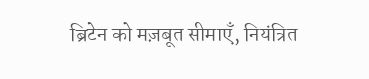ब्रिटेन को मज़बूत सीमाएँ, नियंत्रित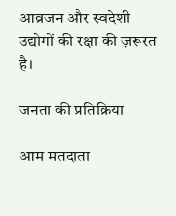आव्रजन और स्वदेशी उद्योगों की रक्षा की ज़रूरत है।

जनता की प्रतिक्रिया

आम मतदाता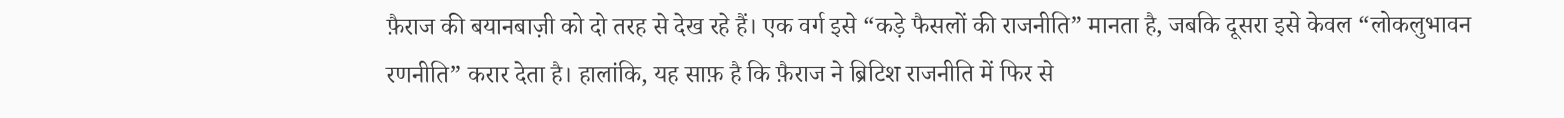फ़ैराज की बयानबाज़ी को दो तरह से देख रहे हैं। एक वर्ग इसे “कड़े फैसलों की राजनीति” मानता है, जबकि दूसरा इसे केवल “लोकलुभावन रणनीति” करार देता है। हालांकि, यह साफ़ है कि फ़ैराज ने ब्रिटिश राजनीति में फिर से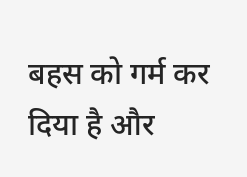बहस को गर्म कर दिया है और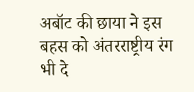अबॉट की छाया ने इस बहस को अंतरराष्ट्रीय रंग भी दे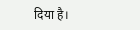दिया है।